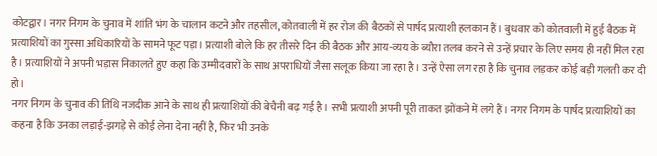कोटद्वार। नगर निगम के चुनाव में शांति भंग के चालान कटने और तहसील, कोतवाली में हर रोज की बैठकों से पार्षद प्रत्याशी हलकान हैं। बुधवार को कोतवाली में हुई बैठक में प्रत्याशियों का गुस्सा अधिकारियों के सामने फूट पड़ा। प्रत्याशी बोले कि हर तीसरे दिन की बैठक और आय-व्यय के ब्यौरा तलब करने से उन्हें प्रचार के लिए समय ही नहीं मिल रहा है। प्रत्याशियों ने अपनी भड़ास निकालते हुए कहा कि उम्मीदवारों के साथ अपराधियों जैसा सलूक किया जा रहा है। उन्हें ऐसा लग रहा है कि चुनाव लड़कर कोई बड़ी गलती कर दी हो।
नगर निगम के चुनाव की तिथि नजदीक आने के साथ ही प्रत्याशियों की बेचैनी बढ़ गई है। सभी प्रत्याशी अपनी पूरी ताकत झोंकने में लगे हैं। नगर निगम के पार्षद प्रत्याशियों का कहना है कि उनका लड़ाई-झगड़े से कोई लेना देना नहीं है, फिर भी उनके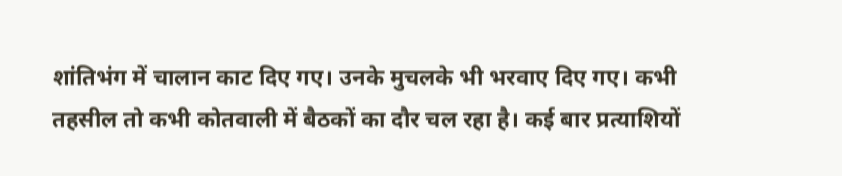शांतिभंग में चालान काट दिए गए। उनके मुचलके भी भरवाए दिए गए। कभी तहसील तो कभी कोतवाली में बैठकों का दौर चल रहा है। कई बार प्रत्याशियों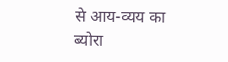से आय-व्यय का ब्योरा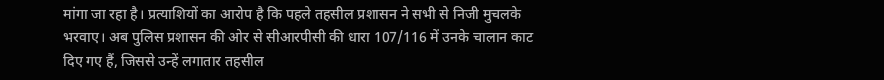मांगा जा रहा है। प्रत्याशियों का आरोप है कि पहले तहसील प्रशासन ने सभी से निजी मुचलके भरवाए। अब पुलिस प्रशासन की ओर से सीआरपीसी की धारा 107/116 में उनके चालान काट दिए गए हैं, जिससे उन्हें लगातार तहसील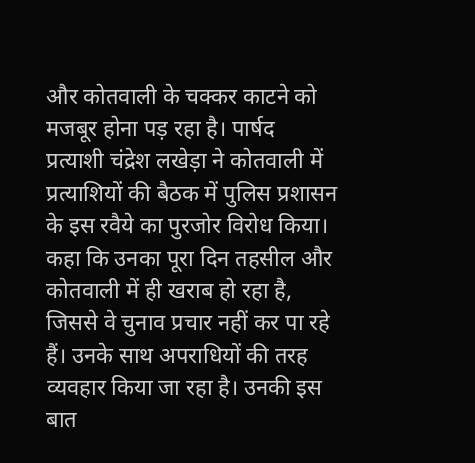और कोतवाली के चक्कर काटने को मजबूर होना पड़ रहा है। पार्षद प्रत्याशी चंद्रेश लखेड़ा ने कोतवाली में प्रत्याशियों की बैठक में पुलिस प्रशासन के इस रवैये का पुरजोर विरोध किया। कहा कि उनका पूरा दिन तहसील और कोतवाली में ही खराब हो रहा है, जिससे वे चुनाव प्रचार नहीं कर पा रहे हैं। उनके साथ अपराधियों की तरह व्यवहार किया जा रहा है। उनकी इस बात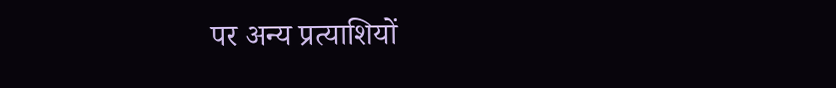पर अन्य प्रत्याशियों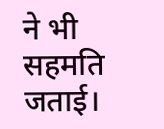ने भी सहमति जताई।